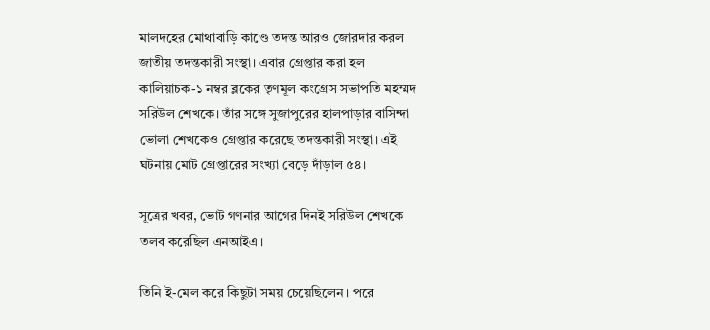মালদহের মোথাবাড়ি কাণ্ডে তদন্ত আরও জোরদার করল জাতীয় তদন্তকারী সংস্থা। এবার গ্রেপ্তার করা হল কালিয়াচক-১ নম্বর ব্লকের তৃণমূল কংগ্রেস সভাপতি মহম্মদ সরিউল শেখকে। তাঁর সঙ্গে সুজাপুরের হালপাড়ার বাসিন্দা ভোলা শেখকেও গ্রেপ্তার করেছে তদন্তকারী সংস্থা। এই ঘটনায় মোট গ্রেপ্তারের সংখ্যা বেড়ে দাঁড়াল ৫৪।

সূত্রের খবর, ভোট গণনার আগের দিনই সরিউল শেখকে তলব করেছিল এনআইএ।

তিনি ই-মেল করে কিছুটা সময় চেয়েছিলেন। পরে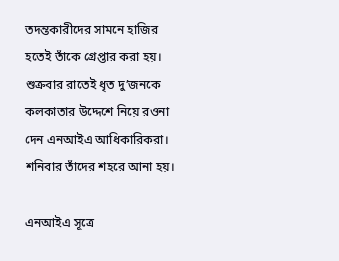তদন্তকারীদের সামনে হাজির হতেই তাঁকে গ্রেপ্তার করা হয়। শুক্রবার রাতেই ধৃত দু’জনকে কলকাতার উদ্দেশে নিয়ে রওনা দেন এনআইএ আধিকারিকরা। শনিবার তাঁদের শহরে আনা হয়।

এনআইএ সূত্রে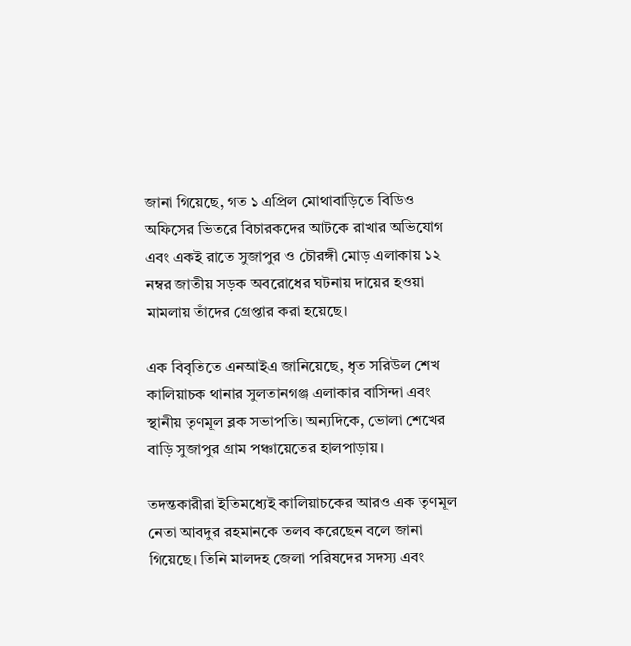জানা গিয়েছে, গত ১ এপ্রিল মোথাবাড়িতে বিডিও অফিসের ভিতরে বিচারকদের আটকে রাখার অভিযোগ এবং একই রাতে সুজাপুর ও চৌরঙ্গী মোড় এলাকায় ১২ নম্বর জাতীয় সড়ক অবরোধের ঘটনায় দায়ের হওয়া মামলায় তাঁদের গ্রেপ্তার করা হয়েছে।

এক বিবৃতিতে এনআইএ জানিয়েছে, ধৃত সরিউল শেখ কালিয়াচক থানার সুলতানগঞ্জ এলাকার বাসিন্দা এবং স্থানীয় তৃণমূল ব্লক সভাপতি। অন্যদিকে, ভোলা শেখের বাড়ি সুজাপুর গ্রাম পঞ্চায়েতের হালপাড়ায়।

তদন্তকারীরা ইতিমধ্যেই কালিয়াচকের আরও এক তৃণমূল নেতা আবদুর রহমানকে তলব করেছেন বলে জানা গিয়েছে। তিনি মালদহ জেলা পরিষদের সদস্য এবং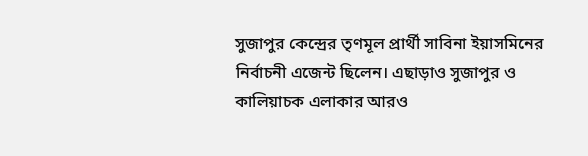সুজাপুর কেন্দ্রের তৃণমূল প্রার্থী সাবিনা ইয়াসমিনের নির্বাচনী এজেন্ট ছিলেন। এছাড়াও সুজাপুর ও কালিয়াচক এলাকার আরও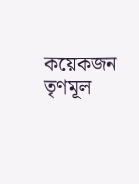কয়েকজন তৃণমূল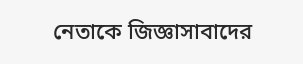নেতাকে জিজ্ঞাসাবাদের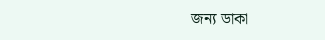জন্য ডাকা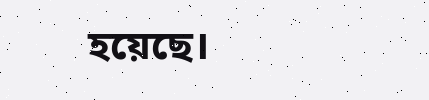হয়েছে।